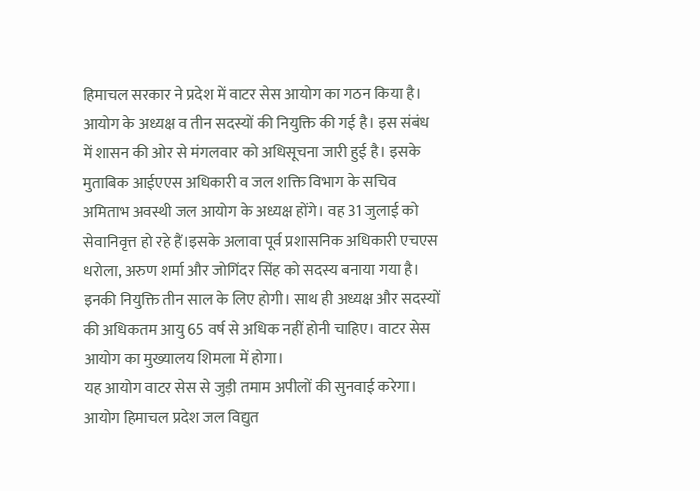हिमाचल सरकार ने प्रदेश में वाटर सेस आयोग का गठन किया है। आयोग के अध्यक्ष व तीन सदस्यों की नियुक्ति की गई है। इस संबंध में शासन की ओर से मंगलवार को अधिसूचना जारी हुई है। इसके मुताबिक आईएएस अधिकारी व जल शक्ति विभाग के सचिव अमिताभ अवस्थी जल आयोग के अध्यक्ष होंगे। वह 31 जुलाई को सेवानिवृत्त हो रहे हैं।इसके अलावा पूर्व प्रशासनिक अधिकारी एचएस धरोला, अरुण शर्मा और जोगिंदर सिंह को सदस्य बनाया गया है। इनकी नियुक्ति तीन साल के लिए होगी। साथ ही अध्यक्ष और सदस्यों की अधिकतम आयु 65 वर्ष से अधिक नहीं होनी चाहिए। वाटर सेस आयोग का मुख्यालय शिमला में होगा।
यह आयोग वाटर सेस से जुड़ी तमाम अपीलों की सुनवाई करेगा। आयोग हिमाचल प्रदेश जल विद्युत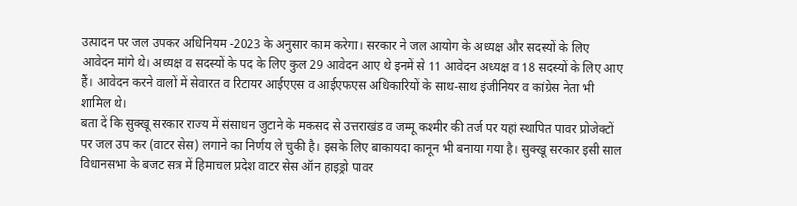उत्पादन पर जल उपकर अधिनियम -2023 के अनुसार काम करेगा। सरकार ने जल आयोग के अध्यक्ष और सदस्यों के लिए आवेदन मांगे थे। अध्यक्ष व सदस्यों के पद के लिए कुल 29 आवेदन आए थे इनमें से 11 आवेदन अध्यक्ष व 18 सदस्यों के लिए आए हैं। आवेदन करने वालों में सेवारत व रिटायर आईएएस व आईएफएस अधिकारियों के साथ-साथ इंजीनियर व कांग्रेस नेता भी शामिल थे।
बता दें कि सुक्खू सरकार राज्य में संसाधन जुटाने के मकसद से उत्तराखंड व जम्मू कश्मीर की तर्ज पर यहां स्थापित पावर प्रोजेक्टों पर जल उप कर (वाटर सेस) लगाने का निर्णय ले चुकी है। इसके लिए बाकायदा कानून भी बनाया गया है। सुक्खू सरकार इसी साल विधानसभा के बजट सत्र में हिमाचल प्रदेश वाटर सेस ऑन हाइड्रो पावर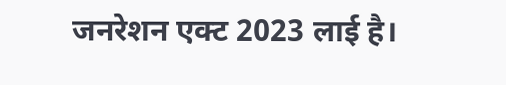जनरेशन एक्ट 2023 लाई है।